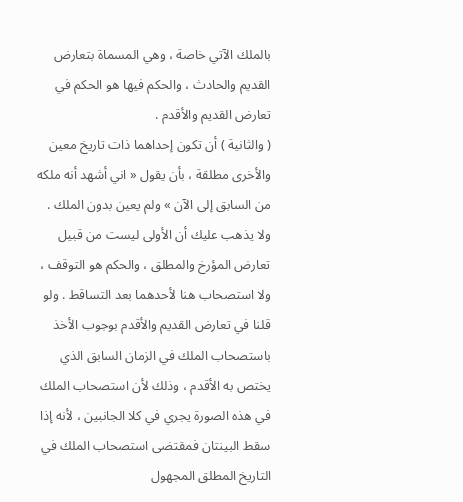بالملك الآتي خاصة ، وهي المسماة بتعارض القديم والحادث ، والحكم فيها هو الحكم في تعارض القديم والأقدم .
( والثانية ) أن تكون إحداهما ذات تاريخ معين والأخرى مطلقة ، بأن يقول « اني أشهد أنه ملكه من السابق إلى الآن » ولم يعين بدون الملك .
ولا يذهب عليك أن الأولى ليست من قبيل تعارض المؤرخ والمطلق ، والحكم هو التوقف ، ولا استصحاب هنا لأحدهما بعد التساقط . ولو قلنا في تعارض القديم والأقدم بوجوب الأخذ باستصحاب الملك في الزمان السابق الذي يختص به الأقدم ، وذلك لأن استصحاب الملك في هذه الصورة يجري في كلا الجانبين ، لأنه إذا سقط البينتان فمقتضى استصحاب الملك في التاريخ المطلق المجهول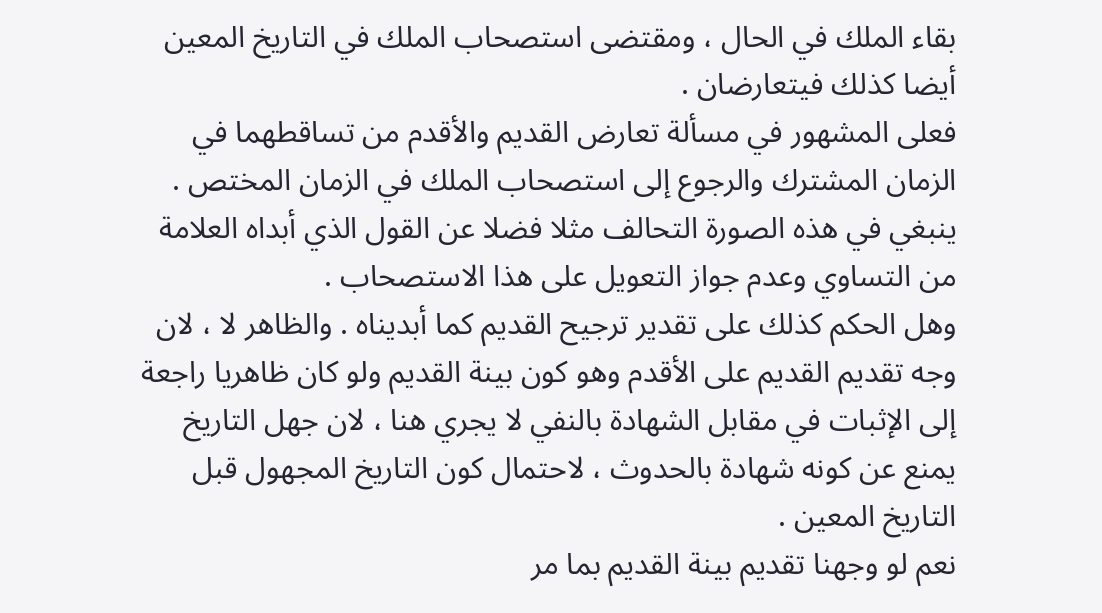بقاء الملك في الحال ، ومقتضى استصحاب الملك في التاريخ المعين أيضا كذلك فيتعارضان .
فعلى المشهور في مسألة تعارض القديم والأقدم من تساقطهما في الزمان المشترك والرجوع إلى استصحاب الملك في الزمان المختص . ينبغي في هذه الصورة التحالف مثلا فضلا عن القول الذي أبداه العلامة من التساوي وعدم جواز التعويل على هذا الاستصحاب .
وهل الحكم كذلك على تقدير ترجيح القديم كما أبديناه . والظاهر لا ، لان وجه تقديم القديم على الأقدم وهو كون بينة القديم ولو كان ظاهريا راجعة إلى الإثبات في مقابل الشهادة بالنفي لا يجري هنا ، لان جهل التاريخ يمنع عن كونه شهادة بالحدوث ، لاحتمال كون التاريخ المجهول قبل التاريخ المعين .
نعم لو وجهنا تقديم بينة القديم بما مر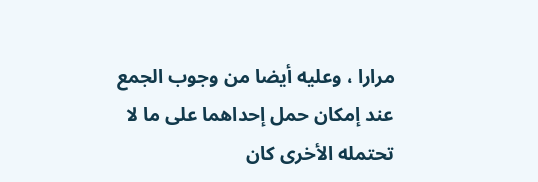مرارا ، وعليه أيضا من وجوب الجمع عند إمكان حمل إحداهما على ما لا تحتمله الأخرى كان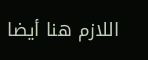اللازم هنا أيضا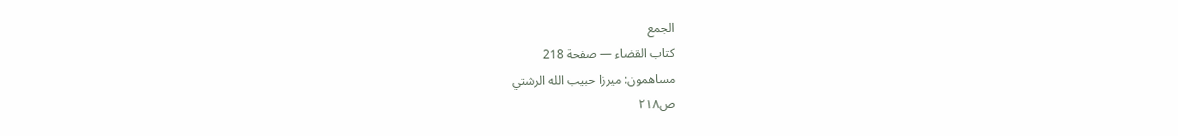الجمع
كتاب القضاء — صفحة 218
مساهمون: ميرزا حبيب الله الرشتي
ص٢١٨